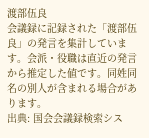渡部伍良
会議録に記録された「渡部伍良」の発言を集計しています。会派・役職は直近の発言から推定した値です。同姓同名の別人が含まれる場合があります。
出典: 国会会議録検索シス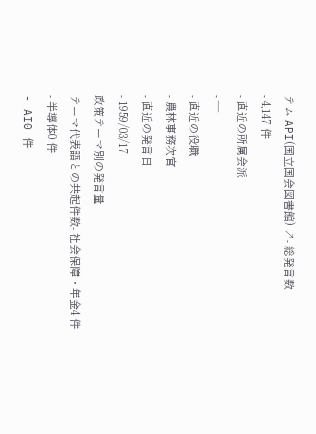テム API(国立国会図書館) ↗- 総発言数
- 4,147 件
- 直近の所属会派
- —
- 直近の役職
- 農林事務次官
- 直近の発言日
- 1959/03/17
政策テーマ別の発言量
テーマ代表語との共起件数- 社会保障・年金4 件
- 半導体0 件
- AI0 件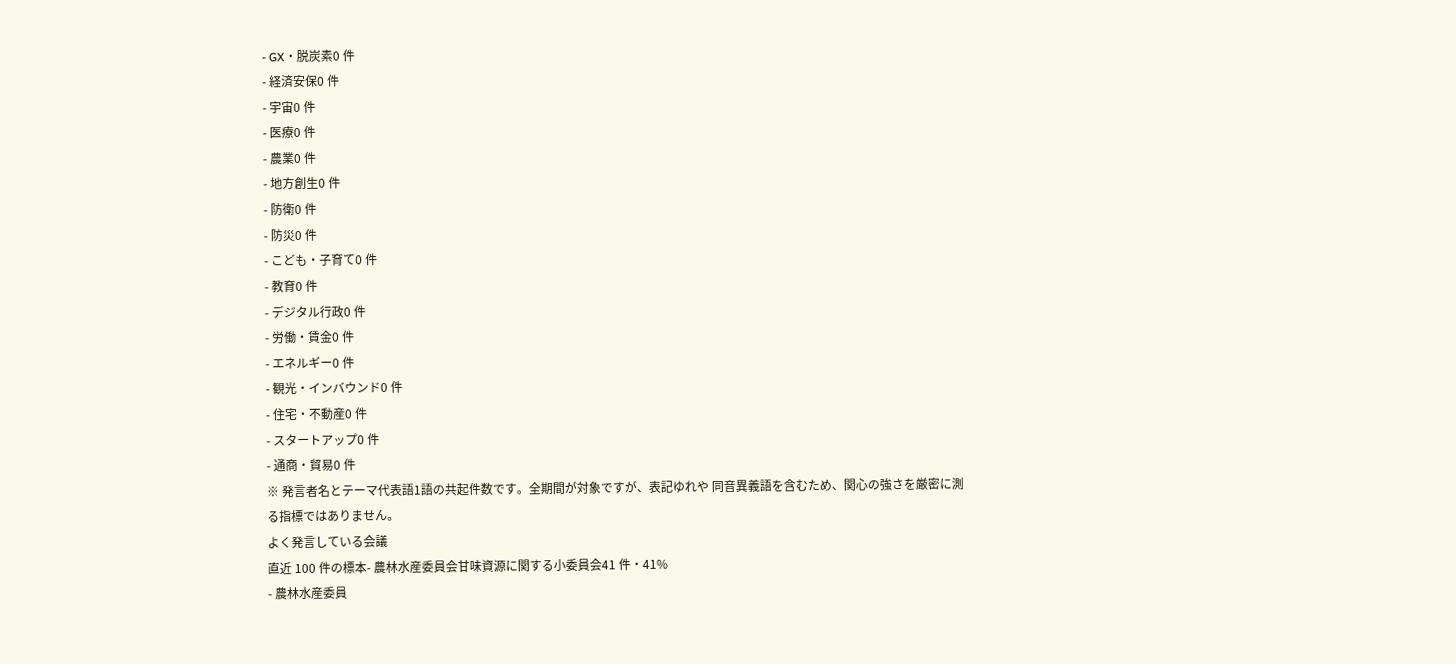- GX・脱炭素0 件
- 経済安保0 件
- 宇宙0 件
- 医療0 件
- 農業0 件
- 地方創生0 件
- 防衛0 件
- 防災0 件
- こども・子育て0 件
- 教育0 件
- デジタル行政0 件
- 労働・賃金0 件
- エネルギー0 件
- 観光・インバウンド0 件
- 住宅・不動産0 件
- スタートアップ0 件
- 通商・貿易0 件
※ 発言者名とテーマ代表語1語の共起件数です。全期間が対象ですが、表記ゆれや 同音異義語を含むため、関心の強さを厳密に測る指標ではありません。
よく発言している会議
直近 100 件の標本- 農林水産委員会甘味資源に関する小委員会41 件・41%
- 農林水産委員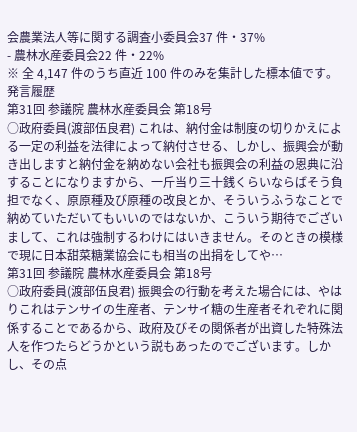会農業法人等に関する調査小委員会37 件・37%
- 農林水産委員会22 件・22%
※ 全 4,147 件のうち直近 100 件のみを集計した標本値です。
発言履歴
第31回 参議院 農林水産委員会 第18号
○政府委員(渡部伍良君) これは、納付金は制度の切りかえによる一定の利益を法律によって納付させる、しかし、振興会が動き出しますと納付金を納めない会社も振興会の利益の恩典に沿することになりますから、一斤当り三十銭くらいならばそう負担でなく、原原種及び原種の改良とか、そういうふうなことで納めていただいてもいいのではないか、こういう期待でございまして、これは強制するわけにはいきません。そのときの模様で現に日本甜菜糖業協会にも相当の出捐をしてや…
第31回 参議院 農林水産委員会 第18号
○政府委員(渡部伍良君) 振興会の行動を考えた場合には、やはりこれはテンサイの生産者、テンサイ糖の生産者それぞれに関係することであるから、政府及びその関係者が出資した特殊法人を作つたらどうかという説もあったのでございます。しかし、その点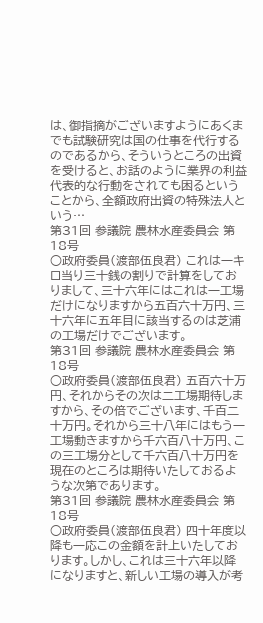は、御指摘がございますようにあくまでも試験研究は国の仕事を代行するのであるから、そういうところの出資を受けると、お話のように業界の利益代表的な行動をされても困るということから、全額政府出資の特殊法人という…
第31回 参議院 農林水産委員会 第18号
○政府委員(渡部伍良君) これは一キロ当り三十銭の割りで計算をしておりまして、三十六年にはこれは一工場だけになりますから五百六十万円、三十六年に五年目に該当するのは芝浦の工場だけでございます。
第31回 参議院 農林水産委員会 第18号
○政府委員(渡部伍良君) 五百六十万円、それからその次は二工場期待しますから、その倍でございます、千百二十万円。それから三十八年にはもう一工場動きますから千六百八十万円、この三工場分として千六百八十万円を現在のところは期待いたしておるような次第であります。
第31回 参議院 農林水産委員会 第18号
○政府委員(渡部伍良君) 四十年度以降も一応この金額を計上いたしております。しかし、これは三十六年以降になりますと、新しい工場の導入が考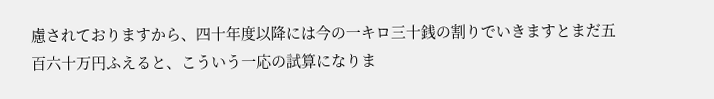慮されておりますから、四十年度以降には今の一キロ三十銭の割りでいきますとまだ五百六十万円ふえると、こういう一応の試算になりま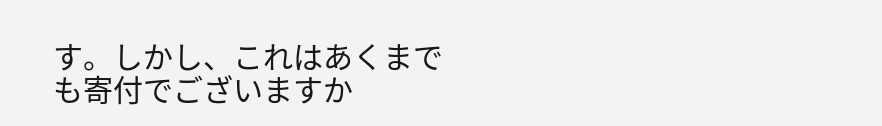す。しかし、これはあくまでも寄付でございますか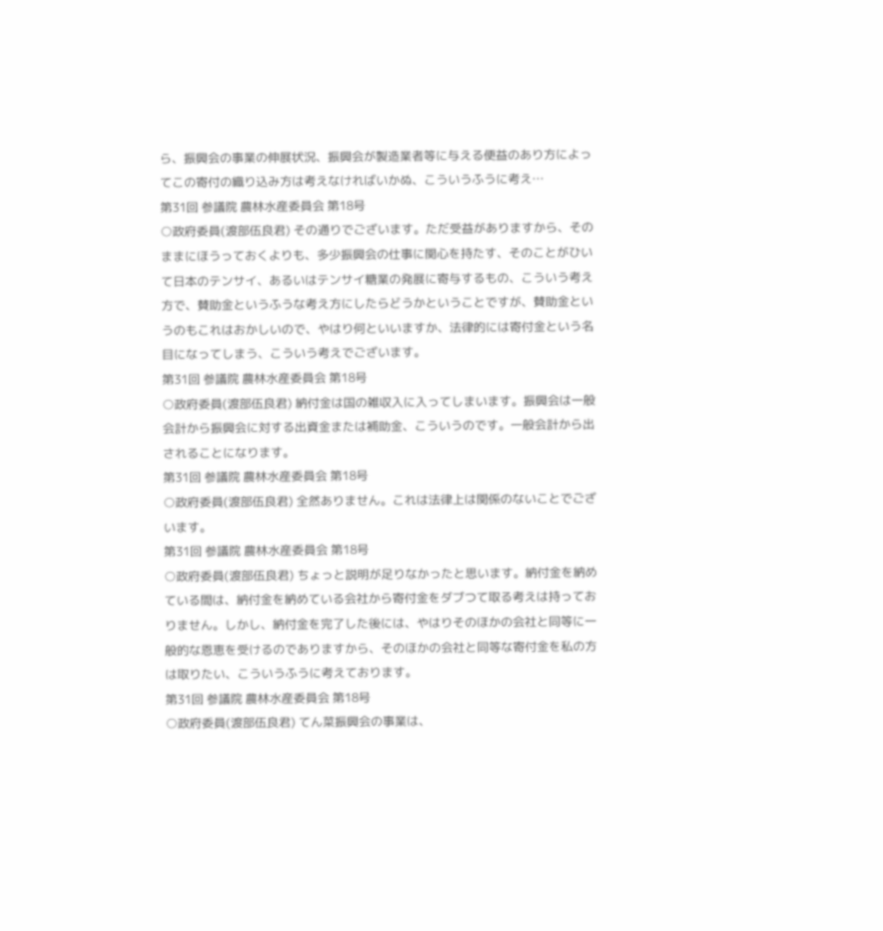ら、振興会の事業の伸展状況、振興会が製造業者等に与える便益のあり方によってこの寄付の織り込み方は考えなければいかぬ、こういうふうに考え…
第31回 参議院 農林水産委員会 第18号
○政府委員(渡部伍良君) その通りでございます。ただ受益がありますから、そのままにほうっておくよりも、多少振興会の仕事に関心を持たす、そのことがひいて日本のテンサイ、あるいはテンサイ糖業の発展に寄与するもの、こういう考え方で、賛助金というふうな考え方にしたらどうかということですが、賛助金というのもこれはおかしいので、やはり何といいますか、法律的には寄付金という名目になってしまう、こういう考えでございます。
第31回 参議院 農林水産委員会 第18号
○政府委員(渡部伍良君) 納付金は国の雑収入に入ってしまいます。振興会は一般会計から振興会に対する出資金または補助金、こういうのです。一般会計から出されることになります。
第31回 参議院 農林水産委員会 第18号
○政府委員(渡部伍良君) 全然ありません。これは法律上は関係のないことでございます。
第31回 参議院 農林水産委員会 第18号
○政府委員(渡部伍良君) ちょっと説明が足りなかったと思います。納付金を納めている間は、納付金を納めている会社から寄付金をダブつて取る考えは持っておりません。しかし、納付金を完了した後には、やはりそのほかの会社と同等に一般的な恩恵を受けるのでありますから、そのほかの会社と同等な寄付金を私の方は取りたい、こういうふうに考えております。
第31回 参議院 農林水産委員会 第18号
○政府委員(渡部伍良君) てん菜振興会の事業は、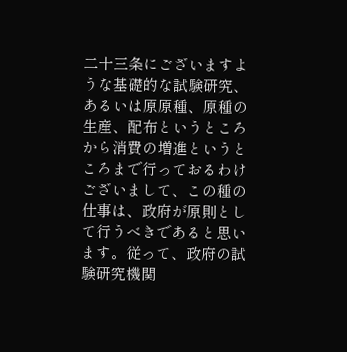二十三条にございますような基礎的な試験研究、あるいは原原種、原種の生産、配布というところから消費の増進というところまで行っておるわけございまして、この種の仕事は、政府が原則として行うべきであると思います。従って、政府の試験研究機関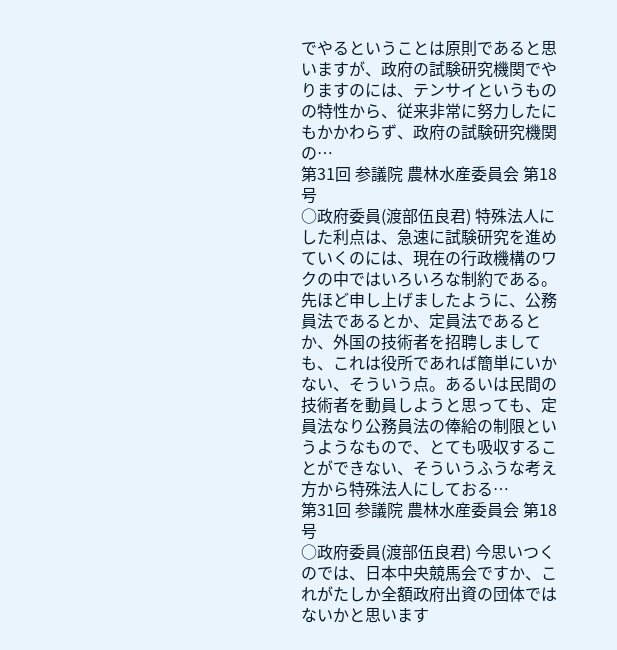でやるということは原則であると思いますが、政府の試験研究機関でやりますのには、テンサイというものの特性から、従来非常に努力したにもかかわらず、政府の試験研究機関の…
第31回 参議院 農林水産委員会 第18号
○政府委員(渡部伍良君) 特殊法人にした利点は、急速に試験研究を進めていくのには、現在の行政機構のワクの中ではいろいろな制約である。先ほど申し上げましたように、公務員法であるとか、定員法であるとか、外国の技術者を招聘しましても、これは役所であれば簡単にいかない、そういう点。あるいは民間の技術者を動員しようと思っても、定員法なり公務員法の俸給の制限というようなもので、とても吸収することができない、そういうふうな考え方から特殊法人にしておる…
第31回 参議院 農林水産委員会 第18号
○政府委員(渡部伍良君) 今思いつくのでは、日本中央競馬会ですか、これがたしか全額政府出資の団体ではないかと思います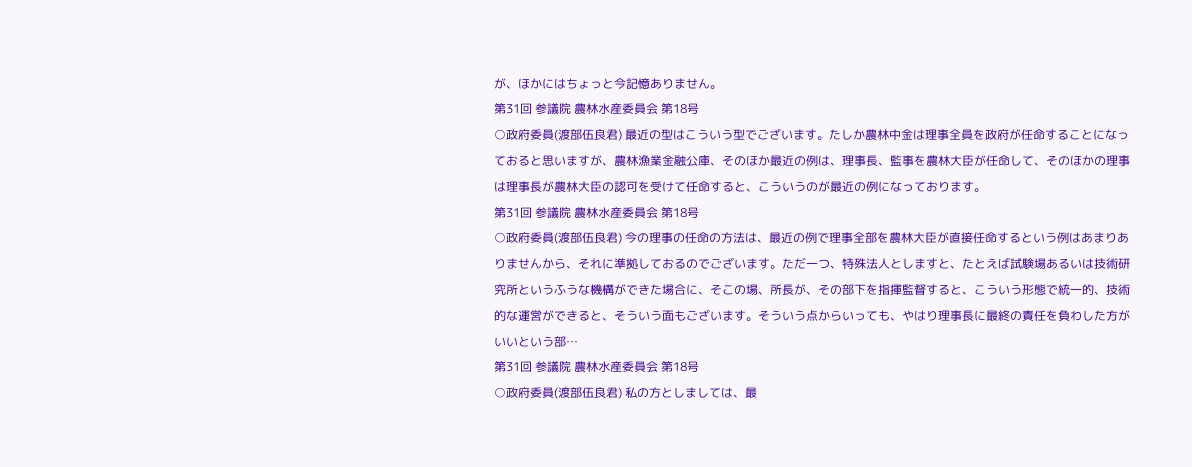が、ほかにはちょっと今記憶ありません。
第31回 参議院 農林水産委員会 第18号
○政府委員(渡部伍良君) 最近の型はこういう型でございます。たしか農林中金は理事全員を政府が任命することになっておると思いますが、農林漁業金融公庫、そのほか最近の例は、理事長、監事を農林大臣が任命して、そのほかの理事は理事長が農林大臣の認可を受けて任命すると、こういうのが最近の例になっております。
第31回 参議院 農林水産委員会 第18号
○政府委員(渡部伍良君) 今の理事の任命の方法は、最近の例で理事全部を農林大臣が直接任命するという例はあまりありませんから、それに準拠しておるのでございます。ただ一つ、特殊法人としますと、たとえば試験場あるいは技術研究所というふうな機構ができた場合に、そこの場、所長が、その部下を指揮監督すると、こういう形態で統一的、技術的な運営ができると、そういう面もございます。そういう点からいっても、やはり理事長に最終の責任を負わした方がいいという部…
第31回 参議院 農林水産委員会 第18号
○政府委員(渡部伍良君) 私の方としましては、最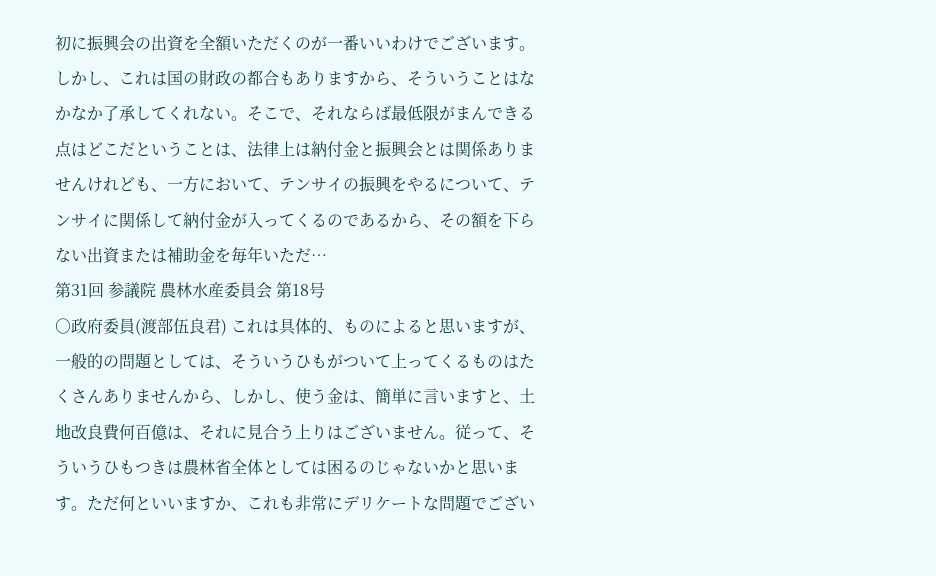初に振興会の出資を全額いただくのが一番いいわけでございます。しかし、これは国の財政の都合もありますから、そういうことはなかなか了承してくれない。そこで、それならば最低限がまんできる点はどこだということは、法律上は納付金と振興会とは関係ありませんけれども、一方において、テンサイの振興をやるについて、テンサイに関係して納付金が入ってくるのであるから、その額を下らない出資または補助金を毎年いただ…
第31回 参議院 農林水産委員会 第18号
○政府委員(渡部伍良君) これは具体的、ものによると思いますが、一般的の問題としては、そういうひもがついて上ってくるものはたくさんありませんから、しかし、使う金は、簡単に言いますと、土地改良費何百億は、それに見合う上りはございません。従って、そういうひもつきは農林省全体としては困るのじゃないかと思います。ただ何といいますか、これも非常にデリケートな問題でござい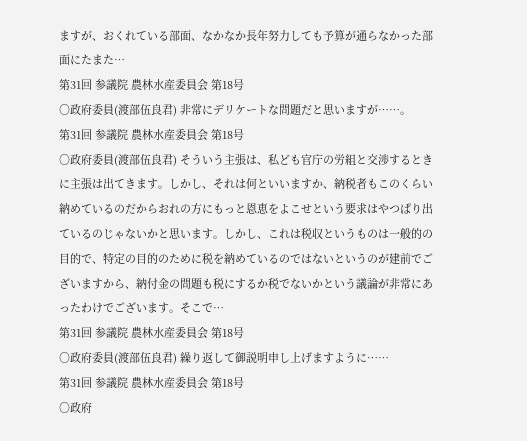ますが、おくれている部面、なかなか長年努力しても予算が通らなかった部面にたまた…
第31回 参議院 農林水産委員会 第18号
○政府委員(渡部伍良君) 非常にデリケートな問題だと思いますが……。
第31回 参議院 農林水産委員会 第18号
○政府委員(渡部伍良君) そういう主張は、私ども官庁の労組と交渉するときに主張は出てきます。しかし、それは何といいますか、納税者もこのくらい納めているのだからおれの方にもっと恩恵をよこせという要求はやつぱり出ているのじゃないかと思います。しかし、これは税収というものは一般的の目的で、特定の目的のために税を納めているのではないというのが建前でございますから、納付金の問題も税にするか税でないかという議論が非常にあったわけでございます。そこで…
第31回 参議院 農林水産委員会 第18号
○政府委員(渡部伍良君) 繰り返して御説明申し上げますように……
第31回 参議院 農林水産委員会 第18号
○政府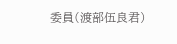委員(渡部伍良君)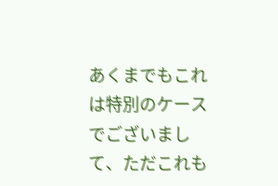あくまでもこれは特別のケースでございまして、ただこれも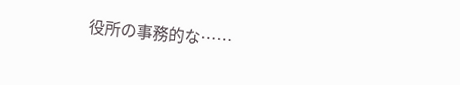役所の事務的な……